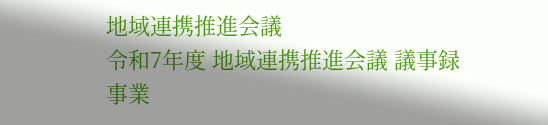地域連携推進会議
令和7年度 地域連携推進会議 議事録
事業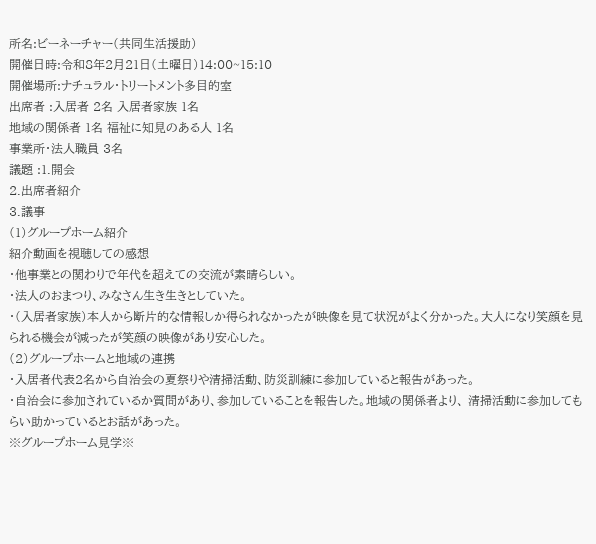所名:ビーネーチャー(共同生活援助)
開催日時:令和8年2月21日(土曜日)14:00~15:10
開催場所:ナチュラル・トリートメント多目的室
出席者 :入居者 2名 入居者家族 1名
地域の関係者 1名 福祉に知見のある人 1名
事業所・法人職員 3名
議題 :1.開会
2.出席者紹介
3.議事
(1)グループホーム紹介
紹介動画を視聴しての感想
・他事業との関わりで年代を超えての交流が素晴らしい。
・法人のおまつり、みなさん生き生きとしていた。
・(入居者家族)本人から断片的な情報しか得られなかったが映像を見て状況がよく分かった。大人になり笑顔を見られる機会が減ったが笑顔の映像があり安心した。
(2)グループホームと地域の連携
・入居者代表2名から自治会の夏祭りや清掃活動、防災訓練に参加していると報告があった。
・自治会に参加されているか質問があり、参加していることを報告した。地域の関係者より、 清掃活動に参加してもらい助かっているとお話があった。
※グループホーム見学※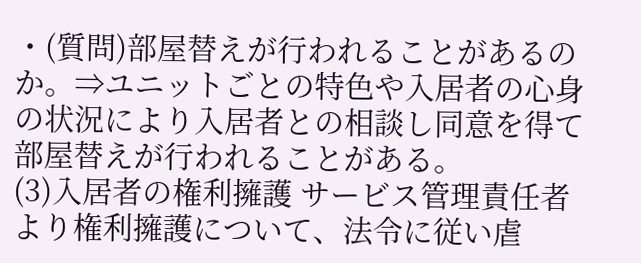・(質問)部屋替えが行われることがあるのか。⇒ユニットごとの特色や入居者の心身の状況により入居者との相談し同意を得て部屋替えが行われることがある。
(3)入居者の権利擁護 サービス管理責任者より権利擁護について、法令に従い虐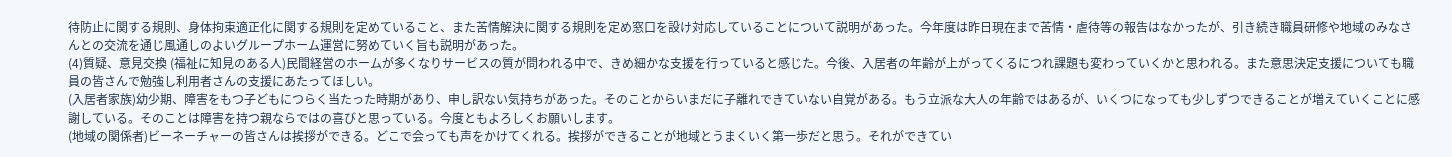待防止に関する規則、身体拘束適正化に関する規則を定めていること、また苦情解決に関する規則を定め窓口を設け対応していることについて説明があった。今年度は昨日現在まで苦情・虐待等の報告はなかったが、引き続き職員研修や地域のみなさんとの交流を通じ風通しのよいグループホーム運営に努めていく旨も説明があった。
(4)質疑、意見交換 (福祉に知見のある人)民間経営のホームが多くなりサービスの質が問われる中で、きめ細かな支援を行っていると感じた。今後、入居者の年齢が上がってくるにつれ課題も変わっていくかと思われる。また意思決定支援についても職員の皆さんで勉強し利用者さんの支援にあたってほしい。
(入居者家族)幼少期、障害をもつ子どもにつらく当たった時期があり、申し訳ない気持ちがあった。そのことからいまだに子離れできていない自覚がある。もう立派な大人の年齢ではあるが、いくつになっても少しずつできることが増えていくことに感謝している。そのことは障害を持つ親ならではの喜びと思っている。今度ともよろしくお願いします。
(地域の関係者)ビーネーチャーの皆さんは挨拶ができる。どこで会っても声をかけてくれる。挨拶ができることが地域とうまくいく第一歩だと思う。それができてい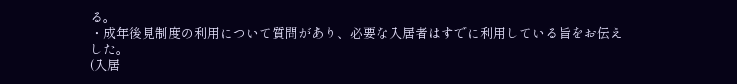る。
・成年後見制度の利用について質問があり、必要な入居者はすでに利用している旨をお伝えした。
(入居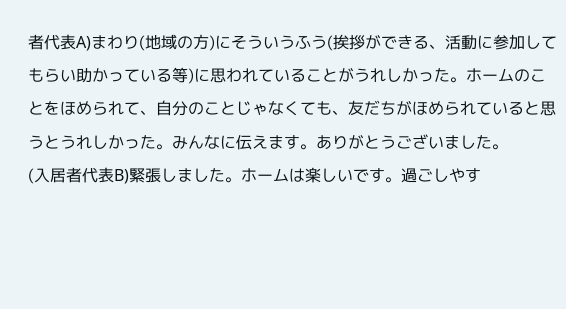者代表A)まわり(地域の方)にそういうふう(挨拶ができる、活動に参加してもらい助かっている等)に思われていることがうれしかった。ホームのことをほめられて、自分のことじゃなくても、友だちがほめられていると思うとうれしかった。みんなに伝えます。ありがとうございました。
(入居者代表B)緊張しました。ホームは楽しいです。過ごしやす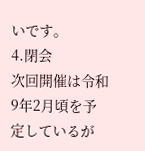いです。
4.閉会
次回開催は令和9年2月頃を予定しているが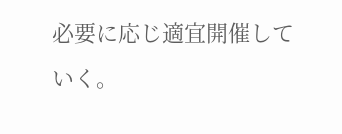必要に応じ適宜開催していく。